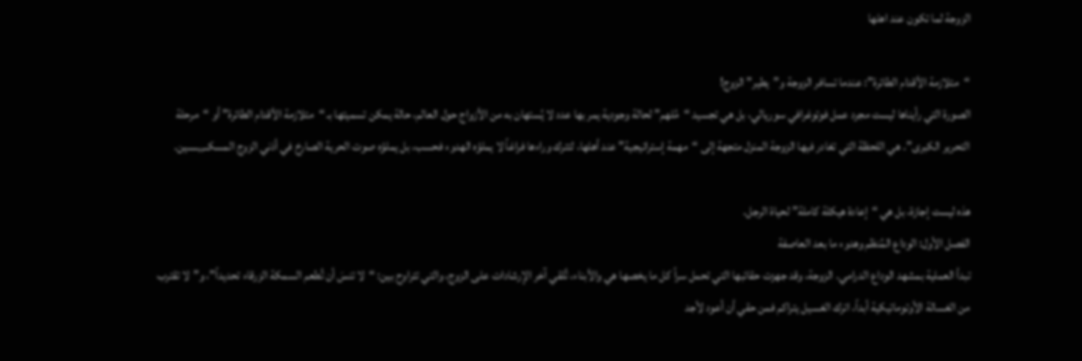الزوجة لما تكون عند اهلها

“متلازمة الأقدام الطائرة”: عندما تسافر الزوجة و”يطير” الزوج!
الصورة التي رأيناها ليست مجرد عمل فوتوغرافي سوريالي، بل هي تجسيد “مُلهم” لحالة وجودية يمر بها عدد لا يُستهان به من الأزواج حول العالم، حالة يمكن تسميتها بـ “متلازمة الأقدام الطائرة” أو “مرحلة التحرير الكبرى”. هي اللحظة التي تغادر فيها الزوجة المنزل متجهة إلى “مهمة إستراتيجية” عند أهلها، لتترك وراءها فراغاً لا يملؤه الهدوء فحسب، بل يملؤه صوت الحرية الصارخ في أذني الزوج المسكــ,,ـــــين.

هذه ليست إجازة، بل هي “إعادة هيكلة كاملة” لحياة الرجل.
الفصل الأول: الوداع المُنظم وهدوء ما بعد العاصفة
تبدأ العملية بمشهد الوداع الدرامي. الزوجة، وقد جهزت حقائبها التي تحمل سراً كل ما يخصها هي والأبناء، تُلقي آخر الإرشادات على الزوج، والتي تتراوح بين: “لا تنسَ أن تُطعم السمكة الزرقاء تحديداً”، و”لا تقترب من الغسالة الأوتوماتيكية أبداً، اترك الغسيل يتراكم فمن حقي أن أعود لأجد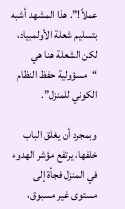عملاً!”. هذا المشهد أشبه بتسليم شعلة الأولمبياد، لكن الشعلة هنا هي “مسؤولية حفظ النظام الكوني للمنزل”.

وبمجرد أن يغلق الباب خلفها، يرتفع مؤشر الهدوء في المنزل فجأة إلى مستوى غير مسبوق،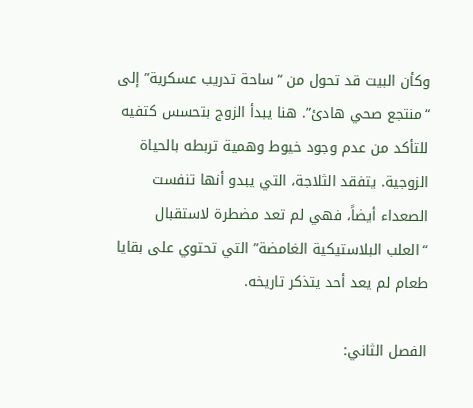وكأن البيت قد تحول من “ساحة تدريب عسكرية” إلى “منتجع صحي هادئ”. هنا يبدأ الزوج بتحسس كتفيه للتأكد من عدم وجود خيوط وهمية تربطه بالحياة الزوجية. يتفقد الثلاجة، التي يبدو أنها تنفست الصعداء أيضاً، فهي لم تعد مضطرة لاستقبال “العلب البلاستيكية الغامضة” التي تحتوي على بقايا طعام لم يعد أحد يتذكر تاريخه.

الفصل الثاني: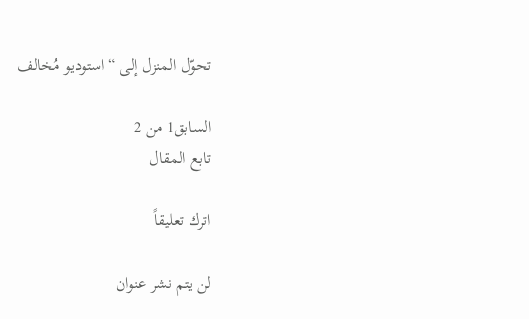تحوّل المنزل إلى “استوديو مُخالف

السابق1 من 2
تابع المقال

اترك تعليقاً

لن يتم نشر عنوان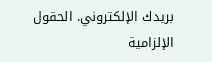بريدك الإلكتروني. الحقول الإلزامية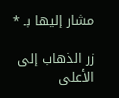مشار إليها بـ *

زر الذهاب إلى الأعلى